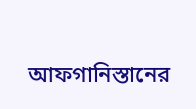আফগানিস্তানের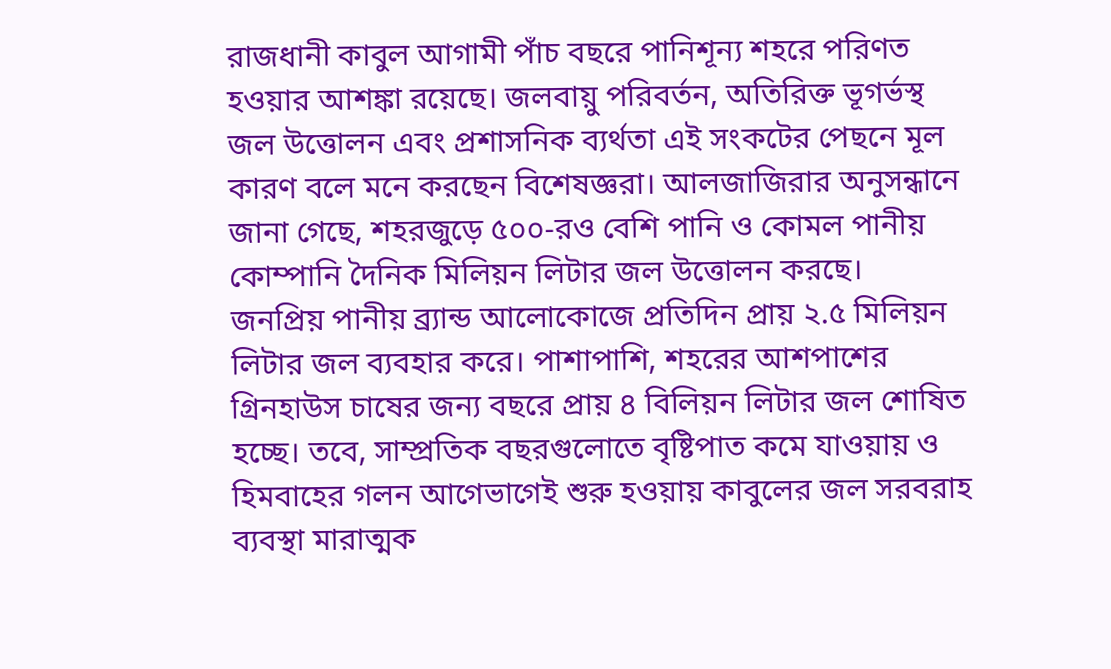রাজধানী কাবুল আগামী পাঁচ বছরে পানিশূন্য শহরে পরিণত হওয়ার আশঙ্কা রয়েছে। জলবায়ু পরিবর্তন, অতিরিক্ত ভূগর্ভস্থ জল উত্তোলন এবং প্রশাসনিক ব্যর্থতা এই সংকটের পেছনে মূল কারণ বলে মনে করছেন বিশেষজ্ঞরা। আলজাজিরার অনুসন্ধানে জানা গেছে, শহরজুড়ে ৫০০-রও বেশি পানি ও কোমল পানীয় কোম্পানি দৈনিক মিলিয়ন লিটার জল উত্তোলন করছে।
জনপ্রিয় পানীয় ব্র্যান্ড আলোকোজে প্রতিদিন প্রায় ২.৫ মিলিয়ন লিটার জল ব্যবহার করে। পাশাপাশি, শহরের আশপাশের গ্রিনহাউস চাষের জন্য বছরে প্রায় ৪ বিলিয়ন লিটার জল শোষিত হচ্ছে। তবে, সাম্প্রতিক বছরগুলোতে বৃষ্টিপাত কমে যাওয়ায় ও হিমবাহের গলন আগেভাগেই শুরু হওয়ায় কাবুলের জল সরবরাহ ব্যবস্থা মারাত্মক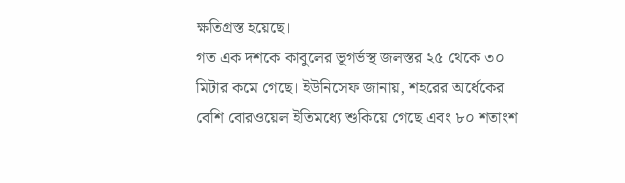ক্ষতিগ্রস্ত হয়েছে।
গত এক দশকে কাবুলের ভূগর্ভস্থ জলস্তর ২৫ থেকে ৩০ মিটার কমে গেছে। ইউনিসেফ জানায়, শহরের অর্ধেকের বেশি বোরওয়েল ইতিমধ্যে শুকিয়ে গেছে এবং ৮০ শতাংশ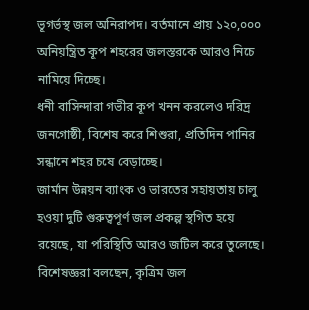ভূগর্ভস্থ জল অনিরাপদ। বর্তমানে প্রায় ১২০,০০০ অনিয়ন্ত্রিত কূপ শহরের জলস্তরকে আরও নিচে নামিয়ে দিচ্ছে।
ধনী বাসিন্দারা গভীর কূপ খনন করলেও দরিদ্র জনগোষ্ঠী, বিশেষ করে শিশুরা, প্রতিদিন পানির সন্ধানে শহর চষে বেড়াচ্ছে।
জার্মান উন্নয়ন ব্যাংক ও ভারতের সহায়তায় চালু হওয়া দুটি গুরুত্বপূর্ণ জল প্রকল্প স্থগিত হয়ে রয়েছে, যা পরিস্থিতি আরও জটিল করে তুলেছে।
বিশেষজ্ঞরা বলছেন, কৃত্রিম জল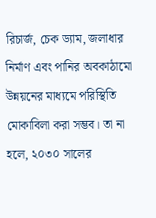রিচার্জ, চেক ড্যাম, জলাধার নির্মাণ এবং পানির অবকাঠামো উন্নয়নের মাধ্যমে পরিস্থিতি মোকাবিলা করা সম্ভব। তা না হলে, ২০৩০ সালের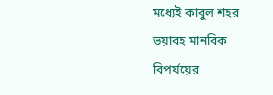মধ্যেই কাবুল শহর ভয়াবহ মানবিক বিপর্যয়ের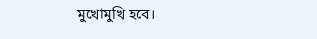মুখোমুখি হবে।